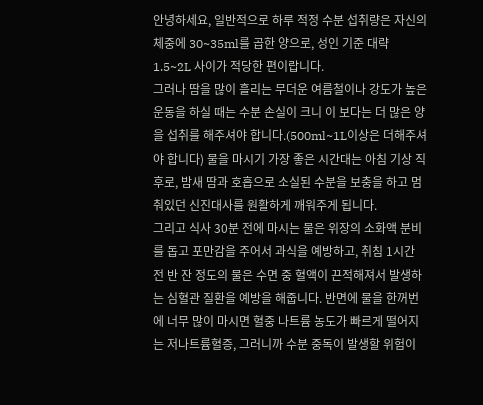안녕하세요, 일반적으로 하루 적정 수분 섭취량은 자신의 체중에 30~35ml를 곱한 양으로, 성인 기준 대략 1.5~2L 사이가 적당한 편이랍니다.
그러나 땀을 많이 흘리는 무더운 여름철이나 강도가 높은 운동을 하실 때는 수분 손실이 크니 이 보다는 더 많은 양을 섭취를 해주셔야 합니다.(500ml~1L이상은 더해주셔야 합니다) 물을 마시기 가장 좋은 시간대는 아침 기상 직후로, 밤새 땀과 호흡으로 소실된 수분을 보충을 하고 멈춰있던 신진대사를 원활하게 깨워주게 됩니다.
그리고 식사 30분 전에 마시는 물은 위장의 소화액 분비를 돕고 포만감을 주어서 과식을 예방하고, 취침 1시간 전 반 잔 정도의 물은 수면 중 혈액이 끈적해져서 발생하는 심혈관 질환을 예방을 해줍니다. 반면에 물을 한꺼번에 너무 많이 마시면 혈중 나트륨 농도가 빠르게 떨어지는 저나트륨혈증, 그러니까 수분 중독이 발생할 위험이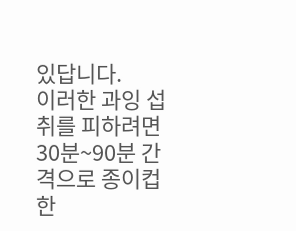있답니다.
이러한 과잉 섭취를 피하려면 30분~90분 간격으로 종이컵 한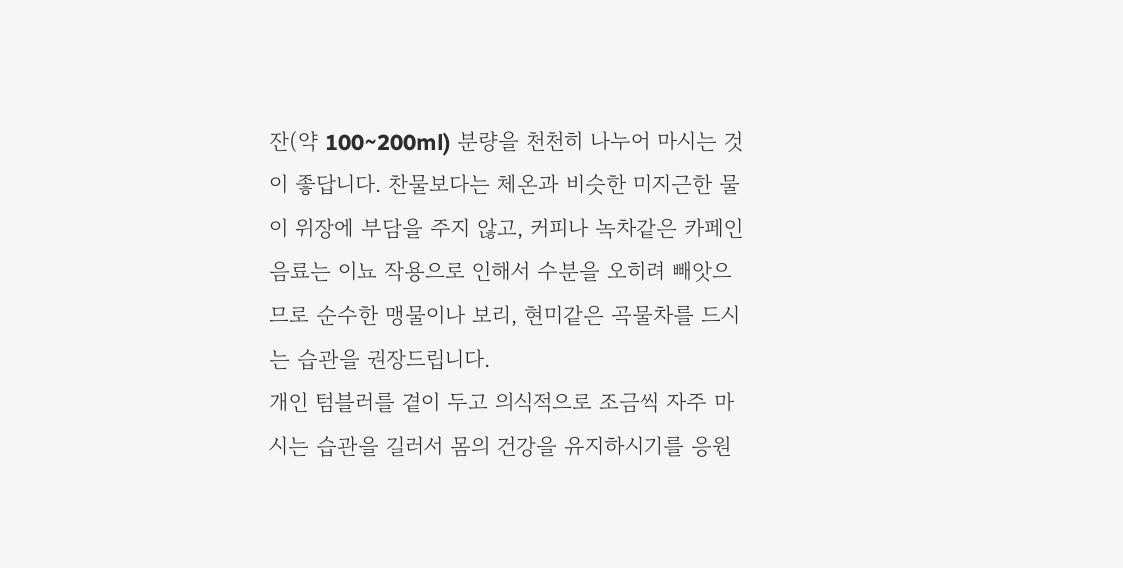잔(약 100~200ml) 분량을 천천히 나누어 마시는 것이 좋답니다. 찬물보다는 체온과 비슷한 미지근한 물이 위장에 부담을 주지 않고, 커피나 녹차같은 카페인 음료는 이뇨 작용으로 인해서 수분을 오히려 빼앗으므로 순수한 맹물이나 보리, 현미같은 곡물차를 드시는 습관을 권장드립니다.
개인 텀블러를 곁이 두고 의식적으로 조금씩 자주 마시는 습관을 길러서 몸의 건강을 유지하시기를 응원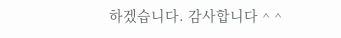하겠습니다. 감사합니다 ^ ^